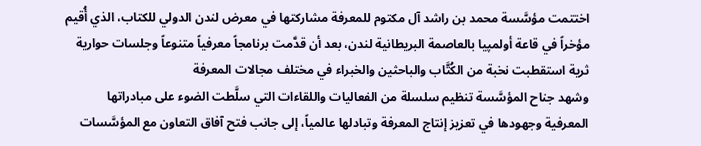اختتمت مؤسَّسة محمد بن راشد آل مكتوم للمعرفة مشاركتها في معرض لندن الدولي للكتاب، الذي أُقيم مؤخراً في قاعة أولمپيا بالعاصمة البريطانية لندن، بعد أن قدَّمت برنامجاً معرفياً متنوعاً وجلسات حوارية ثرية استقطبت نخبة من الكُتَّاب والباحثين والخبراء في مختلف مجالات المعرفة
وشهد جناح المؤسَّسة تنظيم سلسلة من الفعاليات واللقاءات التي سلَّطت الضوء على مبادراتها المعرفية وجهودها في تعزيز إنتاج المعرفة وتبادلها عالمياً، إلى جانب فتح آفاق التعاون مع المؤسَّسات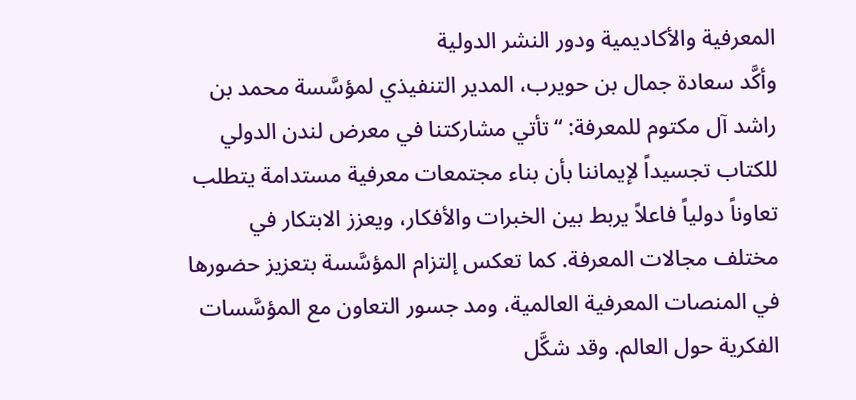المعرفية والأكاديمية ودور النشر الدولية
وأكَّد سعادة جمال بن حويرب، المدير التنفيذي لمؤسَّسة محمد بن راشد آل مكتوم للمعرفة: “تأتي مشاركتنا في معرض لندن الدولي للكتاب تجسيداً لإيماننا بأن بناء مجتمعات معرفية مستدامة يتطلب تعاوناً دولياً فاعلاً يربط بين الخبرات والأفكار، ويعزز الابتكار في مختلف مجالات المعرفة. كما تعكس إلتزام المؤسَّسة بتعزيز حضورها في المنصات المعرفية العالمية، ومد جسور التعاون مع المؤسَّسات الفكرية حول العالم. وقد شكَّل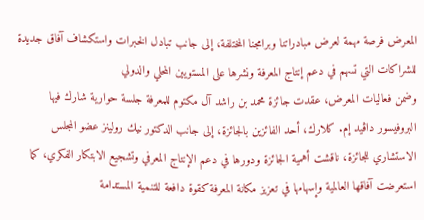المعرض فرصة مهمة لعرض مبادراتنا وبرامجنا المختلفة، إلى جانب تبادل الخبرات واستكشاف آفاق جديدة للشراكات التي تسهم في دعم إنتاج المعرفة ونشرها على المستويين المحلي والدولي
وضمن فعاليات المعرض، عقدت جائزة محمد بن راشد آل مكتوم للمعرفة جلسة حوارية شارك فيها البروفيسور داڤيد إم. كلارك، أحد الفائزين بالجائزة، إلى جانب الدكتور نيك رولينز عضو المجلس الاستشاري للجائزة، ناقشت أهمية الجائزة ودورها في دعم الإنتاج المعرفي وتشجيع الابتكار الفكري، كما استعرضت آفاقها العالمية وإسهامها في تعزيز مكانة المعرفة كقوة دافعة للتنمية المستدامة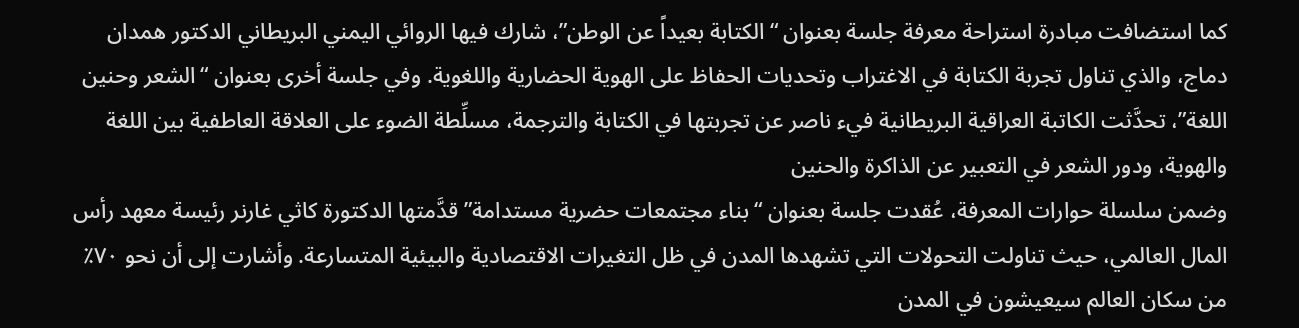كما استضافت مبادرة استراحة معرفة جلسة بعنوان “الكتابة بعيداً عن الوطن”، شارك فيها الروائي اليمني البريطاني الدكتور همدان دماج، والذي تناول تجربة الكتابة في الاغتراب وتحديات الحفاظ على الهوية الحضارية واللغوية. وفي جلسة أخرى بعنوان “الشعر وحنين اللغة”، تحدَّثت الكاتبة العراقية البريطانية فيء ناصر عن تجربتها في الكتابة والترجمة، مسلِّطة الضوء على العلاقة العاطفية بين اللغة والهوية، ودور الشعر في التعبير عن الذاكرة والحنين
وضمن سلسلة حوارات المعرفة، عُقدت جلسة بعنوان “بناء مجتمعات حضرية مستدامة” قدَّمتها الدكتورة كاثي غارنر رئيسة معهد رأس المال العالمي، حيث تناولت التحولات التي تشهدها المدن في ظل التغيرات الاقتصادية والبيئية المتسارعة. وأشارت إلى أن نحو ٧٠٪ من سكان العالم سيعيشون في المدن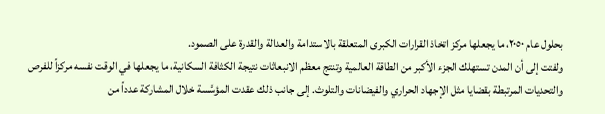بحلول عام ٢٠٥٠، ما يجعلها مركز اتخاذ القرارات الكبرى المتعلقة بالاستدامة والعدالة والقدرة على الصمود.
ولفتت إلى أن المدن تستهلك الجزء الأكبر من الطاقة العالمية وتنتج معظم الانبعاثات نتيجة الكثافة السكانية، ما يجعلها في الوقت نفسه مركزاً للفرص والتحديات المرتبطة بقضايا مثل الإجهاد الحراري والفيضانات والتلوث. إلى جانب ذلك عقدت المؤسَّسة خلال المشاركة عدداً من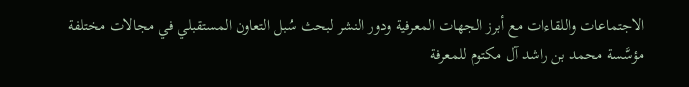الاجتماعات واللقاءات مع أبرز الجهات المعرفية ودور النشر لبحث سُبل التعاون المستقبلي في مجالات مختلفة
مؤسَّسة محمد بن راشد آل مكتوم للمعرفة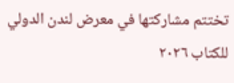تختتم مشاركتها في معرض لندن الدولي للكتاب ٢٠٢٦